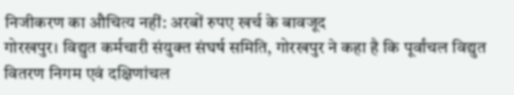निजीकरण का औचित्य नहीं: अरबों रुपए खर्च के बावजूद
गोरखपुर। विद्युत कर्मचारी संयुक्त संघर्ष समिति, गोरखपुर ने कहा है कि पूर्वांचल विद्युत वितरण निगम एवं दक्षिणांचल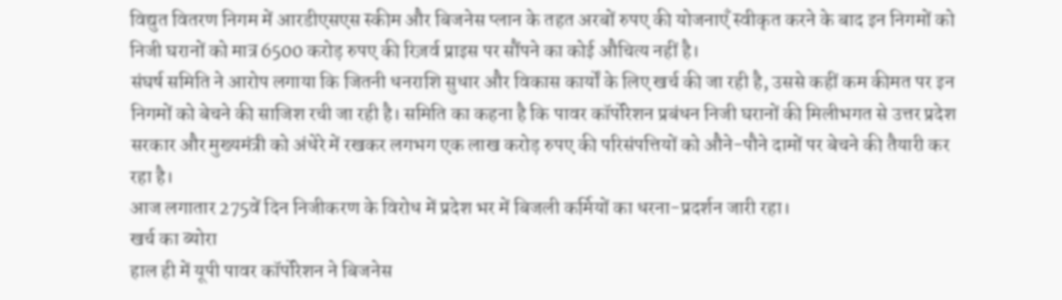विद्युत वितरण निगम में आरडीएसएस स्कीम और बिजनेस प्लान के तहत अरबों रुपए की योजनाएँ स्वीकृत करने के बाद इन निगमों को निजी घरानों को मात्र 6500 करोड़ रुपए की रिज़र्व प्राइस पर सौंपने का कोई औचित्य नहीं है।
संघर्ष समिति ने आरोप लगाया कि जितनी धनराशि सुधार और विकास कार्यों के लिए खर्च की जा रही है, उससे कहीं कम कीमत पर इन निगमों को बेचने की साजिश रची जा रही है। समिति का कहना है कि पावर कॉर्पोरेशन प्रबंधन निजी घरानों की मिलीभगत से उत्तर प्रदेश सरकार और मुख्यमंत्री को अंधेरे में रखकर लगभग एक लाख करोड़ रुपए की परिसंपत्तियों को औने-पौने दामों पर बेचने की तैयारी कर रहा है।
आज लगातार 275वें दिन निजीकरण के विरोध में प्रदेश भर में बिजली कर्मियों का धरना-प्रदर्शन जारी रहा।
खर्च का ब्योरा
हाल ही में यूपी पावर कॉर्पोरेशन ने बिजनेस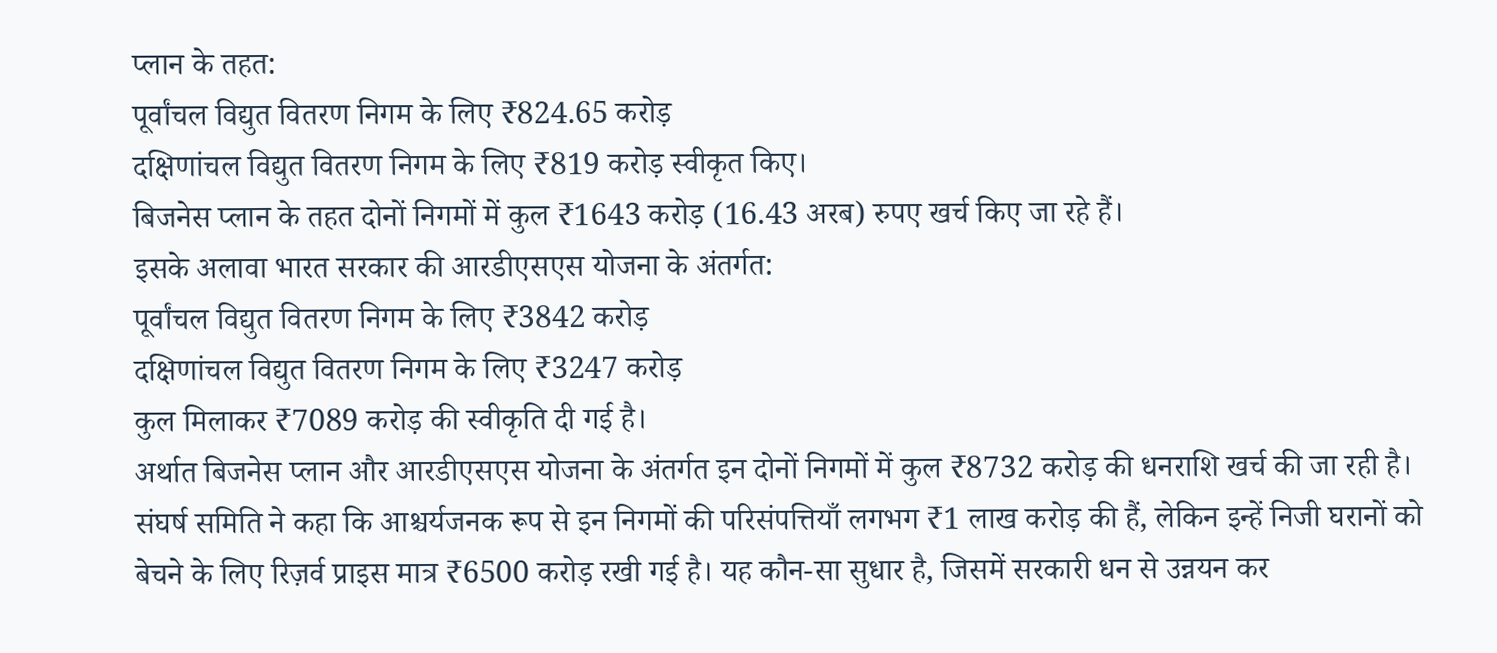प्लान के तहत:
पूर्वांचल विद्युत वितरण निगम के लिए ₹824.65 करोड़
दक्षिणांचल विद्युत वितरण निगम के लिए ₹819 करोड़ स्वीकृत किए।
बिजनेस प्लान के तहत दोनों निगमों में कुल ₹1643 करोड़ (16.43 अरब) रुपए खर्च किए जा रहे हैं।
इसके अलावा भारत सरकार की आरडीएसएस योजना के अंतर्गत:
पूर्वांचल विद्युत वितरण निगम के लिए ₹3842 करोड़
दक्षिणांचल विद्युत वितरण निगम के लिए ₹3247 करोड़
कुल मिलाकर ₹7089 करोड़ की स्वीकृति दी गई है।
अर्थात बिजनेस प्लान और आरडीएसएस योजना के अंतर्गत इन दोनों निगमों में कुल ₹8732 करोड़ की धनराशि खर्च की जा रही है।
संघर्ष समिति ने कहा कि आश्चर्यजनक रूप से इन निगमों की परिसंपत्तियाँ लगभग ₹1 लाख करोड़ की हैं, लेकिन इन्हें निजी घरानों को बेचने के लिए रिज़र्व प्राइस मात्र ₹6500 करोड़ रखी गई है। यह कौन-सा सुधार है, जिसमें सरकारी धन से उन्नयन कर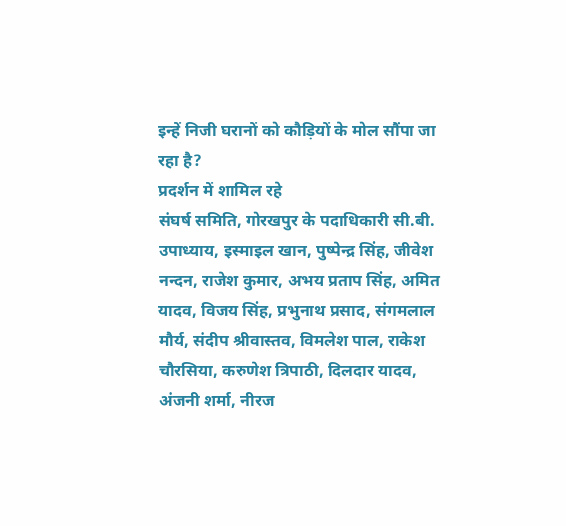इन्हें निजी घरानों को कौड़ियों के मोल सौंपा जा रहा है?
प्रदर्शन में शामिल रहे
संघर्ष समिति, गोरखपुर के पदाधिकारी सी.बी. उपाध्याय, इस्माइल खान, पुष्पेन्द्र सिंह, जीवेश नन्दन, राजेश कुमार, अभय प्रताप सिंह, अमित यादव, विजय सिंह, प्रभुनाथ प्रसाद, संगमलाल मौर्य, संदीप श्रीवास्तव, विमलेश पाल, राकेश चौरसिया, करुणेश त्रिपाठी, दिलदार यादव, अंजनी शर्मा, नीरज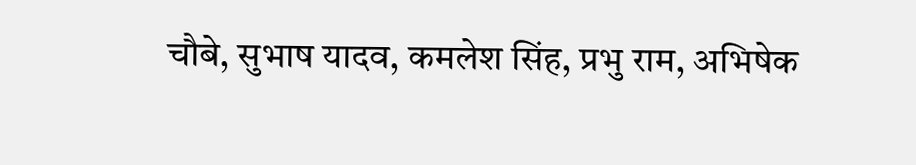चौबे, सुभाष यादव, कमलेश सिंह, प्रभु राम, अभिषेक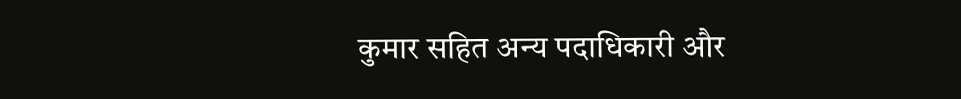कुमार सहित अन्य पदाधिकारी और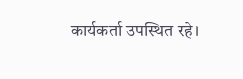कार्यकर्ता उपस्थित रहे।